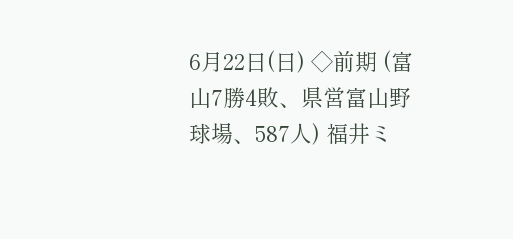6月22日(日) ◇前期 (富山7勝4敗、県営富山野球場、587人) 福井ミ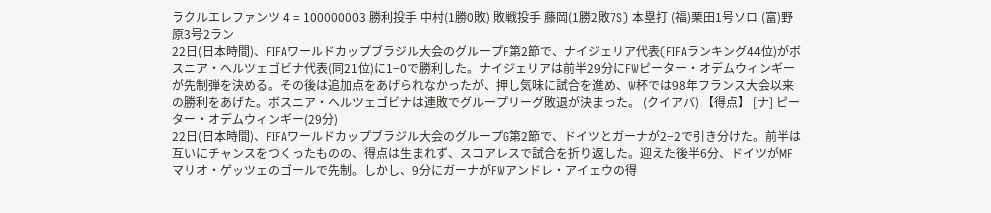ラクルエレファンツ 4 = 100000003 勝利投手 中村(1勝0敗) 敗戦投手 藤岡(1勝2敗7S) 本塁打 (福)栗田1号ソロ (富)野原3号2ラン
22日(日本時間)、FIFAワールドカップブラジル大会のグループF第2節で、ナイジェリア代表(FIFAランキング44位)がボスニア・ヘルツェゴビナ代表(同21位)に1−0で勝利した。ナイジェリアは前半29分にFWピーター・オデムウィンギーが先制弾を決める。その後は追加点をあげられなかったが、押し気味に試合を進め、W杯では98年フランス大会以来の勝利をあげた。ボスニア・ヘルツェゴビナは連敗でグループリーグ敗退が決まった。 (クイアバ) 【得点】 [ナ] ピーター・オデムウィンギー(29分)
22日(日本時間)、FIFAワールドカップブラジル大会のグループG第2節で、ドイツとガーナが2−2で引き分けた。前半は互いにチャンスをつくったものの、得点は生まれず、スコアレスで試合を折り返した。迎えた後半6分、ドイツがMFマリオ・ゲッツェのゴールで先制。しかし、9分にガーナがFWアンドレ・アイェウの得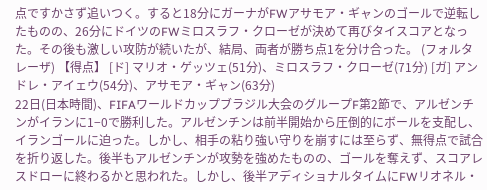点ですかさず追いつく。すると18分にガーナがFWアサモア・ギャンのゴールで逆転したものの、26分にドイツのFWミロスラフ・クローゼが決めて再びタイスコアとなった。その後も激しい攻防が続いたが、結局、両者が勝ち点1を分け合った。 (フォルタレーザ) 【得点】 [ド] マリオ・ゲッツェ(51分)、ミロスラフ・クローゼ(71分) [ガ] アンドレ・アイェウ(54分)、アサモア・ギャン(63分)
22日(日本時間)、FIFAワールドカップブラジル大会のグループF第2節で、アルゼンチンがイランに1−0で勝利した。アルゼンチンは前半開始から圧倒的にボールを支配し、イランゴールに迫った。しかし、相手の粘り強い守りを崩すには至らず、無得点で試合を折り返した。後半もアルゼンチンが攻勢を強めたものの、ゴールを奪えず、スコアレスドローに終わるかと思われた。しかし、後半アディショナルタイムにFWリオネル・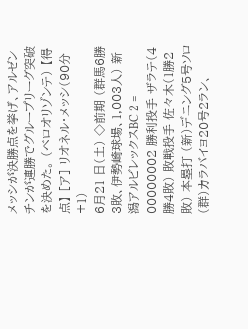メッシが決勝点を挙げ、アルゼンチンが連勝でグループリーグ突破を決めた。 (ベロオリゾンテ) 【得点】 [ア] リオネル・メッシ(90分+1)
6月21 日(土) ◇前期 (群馬6勝3敗、伊勢崎球場、1,003人) 新潟アルビレックスBC 2 = 00000002 勝利投手 ザラテ(4勝4敗) 敗戦投手 佐々木(1勝2敗) 本塁打 (新)デニング5号ソロ (群)カラバイヨ20号2ラン、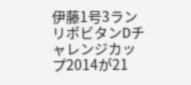伊藤1号3ラン
リポビタンDチャレンジカップ2014が21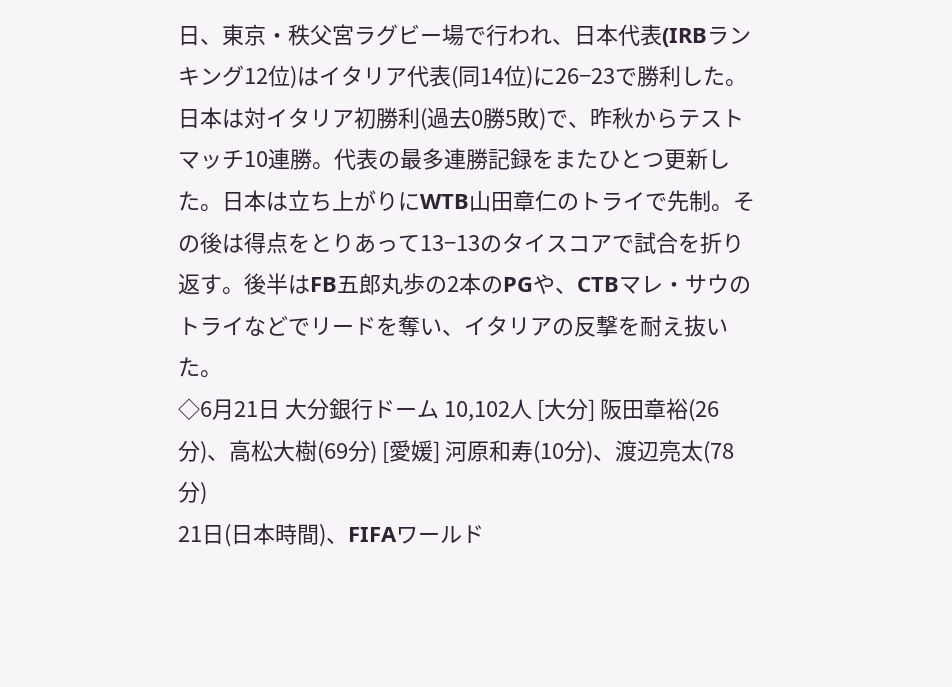日、東京・秩父宮ラグビー場で行われ、日本代表(IRBランキング12位)はイタリア代表(同14位)に26−23で勝利した。日本は対イタリア初勝利(過去0勝5敗)で、昨秋からテストマッチ10連勝。代表の最多連勝記録をまたひとつ更新した。日本は立ち上がりにWTB山田章仁のトライで先制。その後は得点をとりあって13−13のタイスコアで試合を折り返す。後半はFB五郎丸歩の2本のPGや、CTBマレ・サウのトライなどでリードを奪い、イタリアの反撃を耐え抜いた。
◇6月21日 大分銀行ドーム 10,102人 [大分] 阪田章裕(26分)、高松大樹(69分) [愛媛] 河原和寿(10分)、渡辺亮太(78分)
21日(日本時間)、FIFAワールド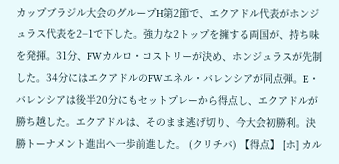カップブラジル大会のグループH第2節で、エクアドル代表がホンジュラス代表を2−1で下した。強力な2トップを擁する両国が、持ち味を発揮。31分、FWカルロ・コストリーが決め、ホンジュラスが先制した。34分にはエクアドルのFWエネル・バレンシアが同点弾。E・バレンシアは後半20分にもセットプレーから得点し、エクアドルが勝ち越した。エクアドルは、そのまま逃げ切り、今大会初勝利。決勝トーナメント進出へ一歩前進した。 (クリチバ) 【得点】 [ホ] カル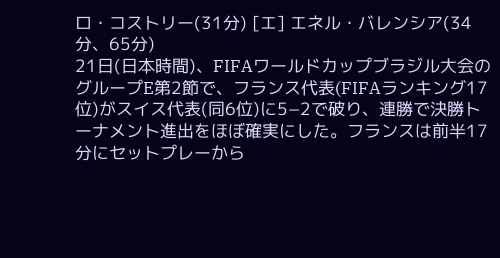ロ・コストリー(31分) [エ] エネル・バレンシア(34分、65分)
21日(日本時間)、FIFAワールドカップブラジル大会のグループE第2節で、フランス代表(FIFAランキング17位)がスイス代表(同6位)に5−2で破り、連勝で決勝トーナメント進出をほぼ確実にした。フランスは前半17分にセットプレーから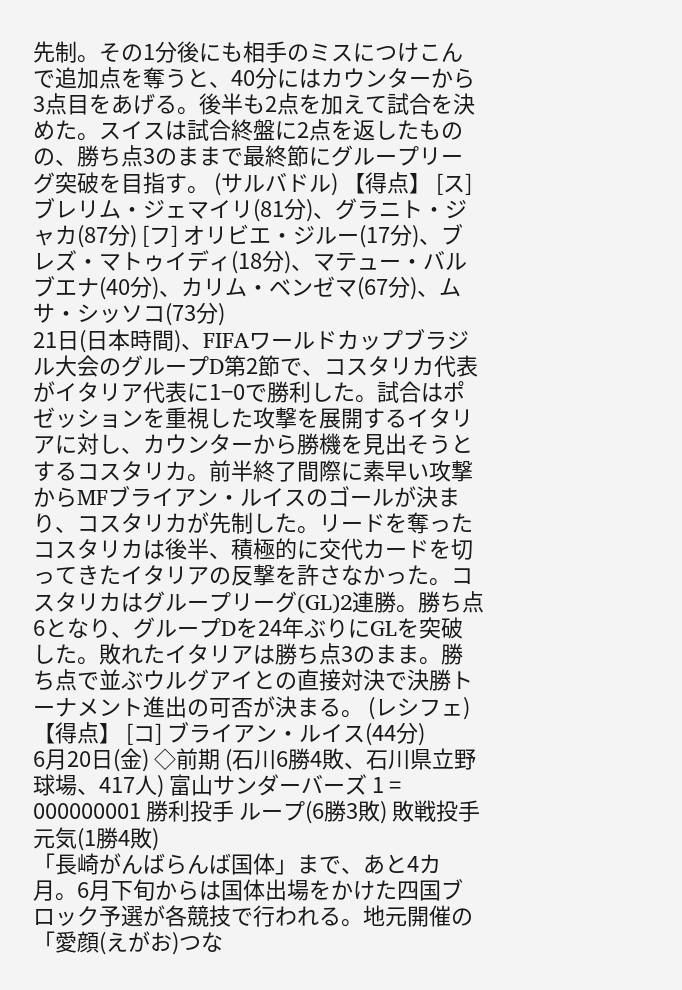先制。その1分後にも相手のミスにつけこんで追加点を奪うと、40分にはカウンターから3点目をあげる。後半も2点を加えて試合を決めた。スイスは試合終盤に2点を返したものの、勝ち点3のままで最終節にグループリーグ突破を目指す。 (サルバドル) 【得点】 [ス] ブレリム・ジェマイリ(81分)、グラニト・ジャカ(87分) [フ] オリビエ・ジルー(17分)、ブレズ・マトゥイディ(18分)、マテュー・バルブエナ(40分)、カリム・ベンゼマ(67分)、ムサ・シッソコ(73分)
21日(日本時間)、FIFAワールドカップブラジル大会のグループD第2節で、コスタリカ代表がイタリア代表に1−0で勝利した。試合はポゼッションを重視した攻撃を展開するイタリアに対し、カウンターから勝機を見出そうとするコスタリカ。前半終了間際に素早い攻撃からMFブライアン・ルイスのゴールが決まり、コスタリカが先制した。リードを奪ったコスタリカは後半、積極的に交代カードを切ってきたイタリアの反撃を許さなかった。コスタリカはグループリーグ(GL)2連勝。勝ち点6となり、グループDを24年ぶりにGLを突破した。敗れたイタリアは勝ち点3のまま。勝ち点で並ぶウルグアイとの直接対決で決勝トーナメント進出の可否が決まる。 (レシフェ) 【得点】 [コ] ブライアン・ルイス(44分)
6月20日(金) ◇前期 (石川6勝4敗、石川県立野球場、417人) 富山サンダーバーズ 1 = 000000001 勝利投手 ループ(6勝3敗) 敗戦投手 元気(1勝4敗)
「長崎がんばらんば国体」まで、あと4カ月。6月下旬からは国体出場をかけた四国ブロック予選が各競技で行われる。地元開催の「愛顔(えがお)つな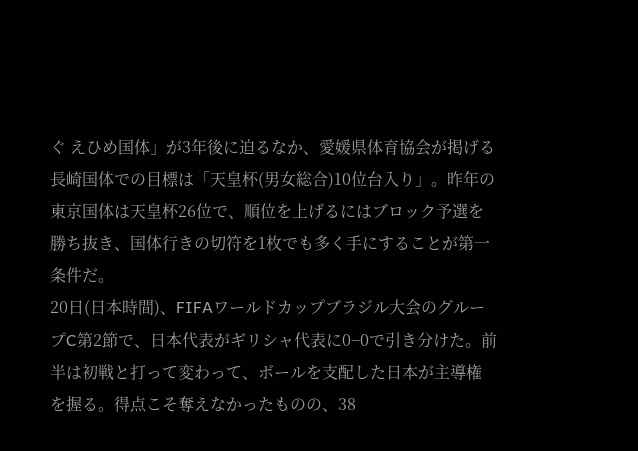ぐ えひめ国体」が3年後に迫るなか、愛媛県体育協会が掲げる長崎国体での目標は「天皇杯(男女総合)10位台入り」。昨年の東京国体は天皇杯26位で、順位を上げるにはブロック予選を勝ち抜き、国体行きの切符を1枚でも多く手にすることが第一条件だ。
20日(日本時間)、FIFAワールドカップブラジル大会のグループC第2節で、日本代表がギリシャ代表に0−0で引き分けた。前半は初戦と打って変わって、ボールを支配した日本が主導権を握る。得点こそ奪えなかったものの、38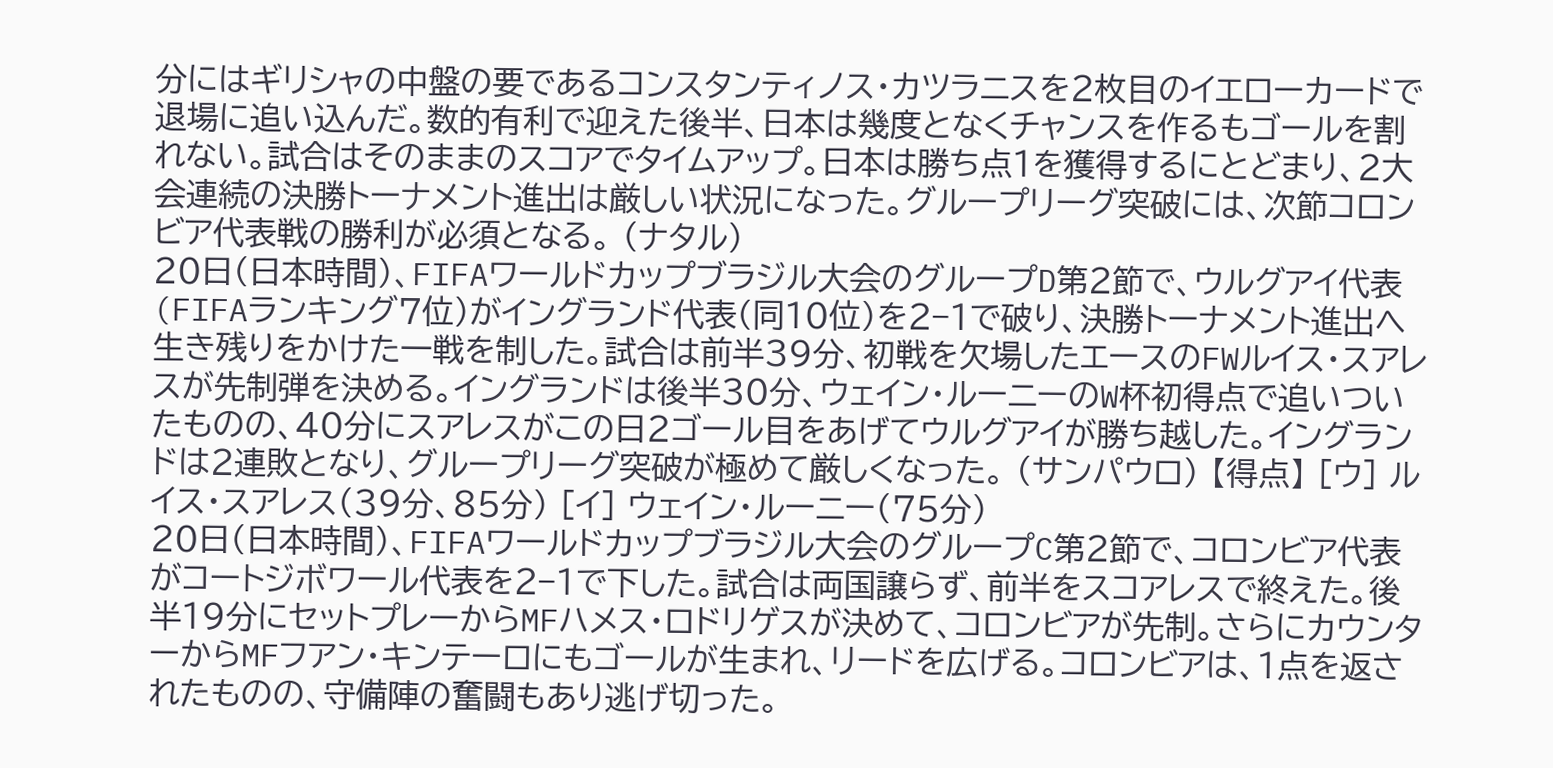分にはギリシャの中盤の要であるコンスタンティノス・カツラニスを2枚目のイエローカードで退場に追い込んだ。数的有利で迎えた後半、日本は幾度となくチャンスを作るもゴールを割れない。試合はそのままのスコアでタイムアップ。日本は勝ち点1を獲得するにとどまり、2大会連続の決勝トーナメント進出は厳しい状況になった。グループリーグ突破には、次節コロンビア代表戦の勝利が必須となる。 (ナタル)
20日(日本時間)、FIFAワールドカップブラジル大会のグループD第2節で、ウルグアイ代表(FIFAランキング7位)がイングランド代表(同10位)を2−1で破り、決勝トーナメント進出へ生き残りをかけた一戦を制した。試合は前半39分、初戦を欠場したエースのFWルイス・スアレスが先制弾を決める。イングランドは後半30分、ウェイン・ルーニーのW杯初得点で追いついたものの、40分にスアレスがこの日2ゴール目をあげてウルグアイが勝ち越した。イングランドは2連敗となり、グループリーグ突破が極めて厳しくなった。 (サンパウロ) 【得点】 [ウ] ルイス・スアレス(39分、85分) [イ] ウェイン・ルーニー(75分)
20日(日本時間)、FIFAワールドカップブラジル大会のグループC第2節で、コロンビア代表がコートジボワール代表を2−1で下した。試合は両国譲らず、前半をスコアレスで終えた。後半19分にセットプレーからMFハメス・ロドリゲスが決めて、コロンビアが先制。さらにカウンターからMFフアン・キンテーロにもゴールが生まれ、リードを広げる。コロンビアは、1点を返されたものの、守備陣の奮闘もあり逃げ切った。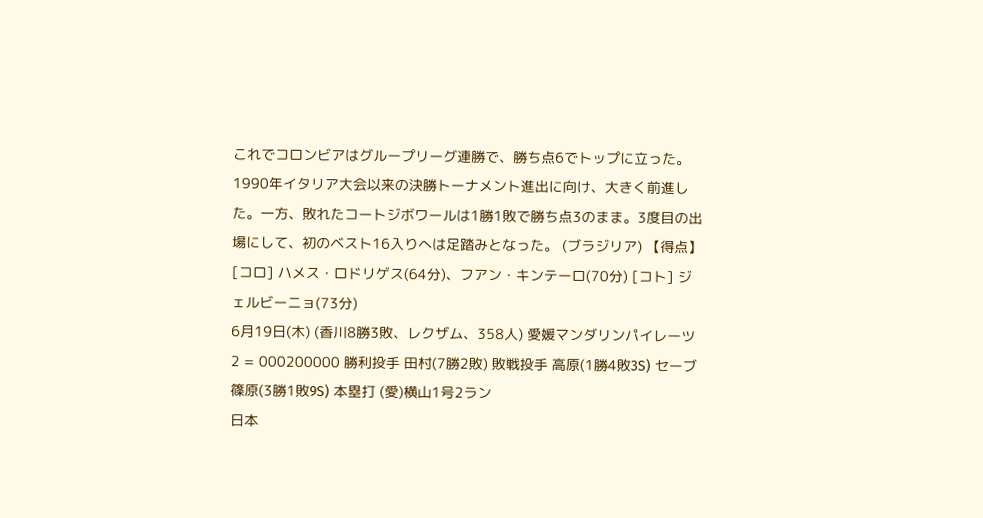これでコロンビアはグループリーグ連勝で、勝ち点6でトップに立った。1990年イタリア大会以来の決勝トーナメント進出に向け、大きく前進した。一方、敗れたコートジボワールは1勝1敗で勝ち点3のまま。3度目の出場にして、初のベスト16入りへは足踏みとなった。 (ブラジリア) 【得点】 [コロ] ハメス・ロドリゲス(64分)、フアン・キンテーロ(70分) [コト] ジェルビーニョ(73分)
6月19日(木) (香川8勝3敗、レクザム、358人) 愛媛マンダリンパイレーツ 2 = 000200000 勝利投手 田村(7勝2敗) 敗戦投手 高原(1勝4敗3S) セーブ 篠原(3勝1敗9S) 本塁打 (愛)横山1号2ラン
日本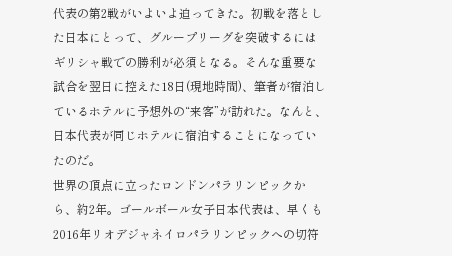代表の第2戦がいよいよ迫ってきた。初戦を落とした日本にとって、グループリーグを突破するにはギリシャ戦での勝利が必須となる。そんな重要な試合を翌日に控えた18日(現地時間)、筆者が宿泊しているホテルに予想外の“来客”が訪れた。なんと、日本代表が同じホテルに宿泊することになっていたのだ。
世界の頂点に立ったロンドンパラリンピックから、約2年。ゴールボール女子日本代表は、早くも2016年リオデジャネイロパラリンピックへの切符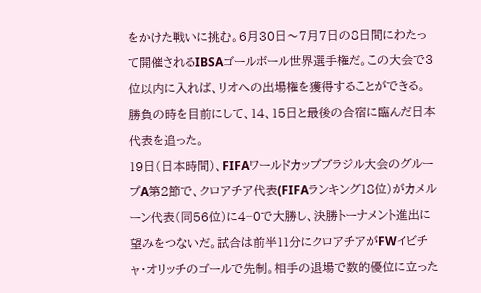をかけた戦いに挑む。6月30日〜7月7日の8日間にわたって開催されるIBSAゴールボール世界選手権だ。この大会で3位以内に入れば、リオへの出場権を獲得することができる。勝負の時を目前にして、14、15日と最後の合宿に臨んだ日本代表を追った。
19日(日本時間)、FIFAワールドカップブラジル大会のグループA第2節で、クロアチア代表(FIFAランキング18位)がカメルーン代表(同56位)に4−0で大勝し、決勝トーナメント進出に望みをつないだ。試合は前半11分にクロアチアがFWイビチャ・オリッチのゴールで先制。相手の退場で数的優位に立った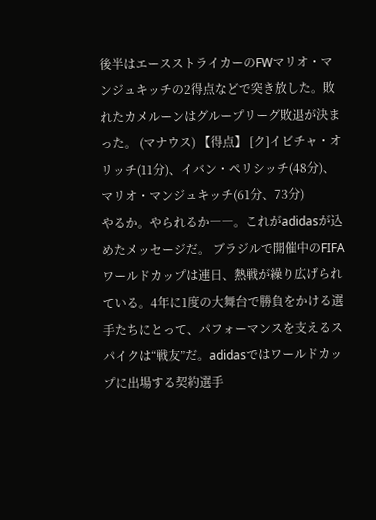後半はエースストライカーのFWマリオ・マンジュキッチの2得点などで突き放した。敗れたカメルーンはグループリーグ敗退が決まった。 (マナウス) 【得点】 [ク]イビチャ・オリッチ(11分)、イバン・ペリシッチ(48分)、マリオ・マンジュキッチ(61分、73分)
やるか。やられるか――。これがadidasが込めたメッセージだ。 ブラジルで開催中のFIFAワールドカップは連日、熱戦が繰り広げられている。4年に1度の大舞台で勝負をかける選手たちにとって、パフォーマンスを支えるスパイクは“戦友”だ。adidasではワールドカップに出場する契約選手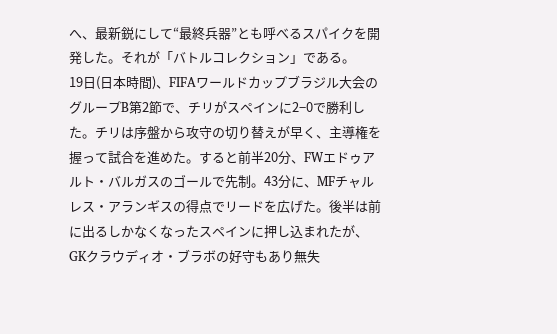へ、最新鋭にして“最終兵器”とも呼べるスパイクを開発した。それが「バトルコレクション」である。
19日(日本時間)、FIFAワールドカップブラジル大会のグループB第2節で、チリがスペインに2−0で勝利した。チリは序盤から攻守の切り替えが早く、主導権を握って試合を進めた。すると前半20分、FWエドゥアルト・バルガスのゴールで先制。43分に、MFチャルレス・アランギスの得点でリードを広げた。後半は前に出るしかなくなったスペインに押し込まれたが、GKクラウディオ・ブラボの好守もあり無失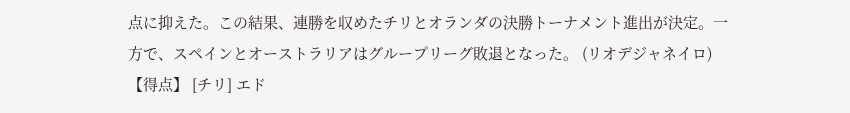点に抑えた。この結果、連勝を収めたチリとオランダの決勝トーナメント進出が決定。一方で、スペインとオーストラリアはグループリーグ敗退となった。 (リオデジャネイロ) 【得点】 [チリ] エド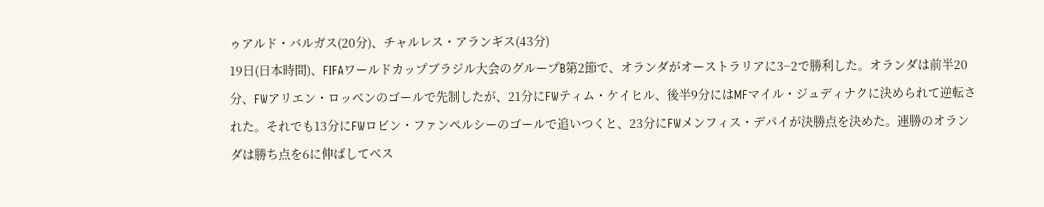ゥアルド・バルガス(20分)、チャルレス・アランギス(43分)
19日(日本時間)、FIFAワールドカップブラジル大会のグループB第2節で、オランダがオーストラリアに3−2で勝利した。オランダは前半20分、FWアリエン・ロッベンのゴールで先制したが、21分にFWティム・ケイヒル、後半9分にはMFマイル・ジュディナクに決められて逆転された。それでも13分にFWロビン・ファンペルシーのゴールで追いつくと、23分にFWメンフィス・デパイが決勝点を決めた。連勝のオランダは勝ち点を6に伸ばしてベス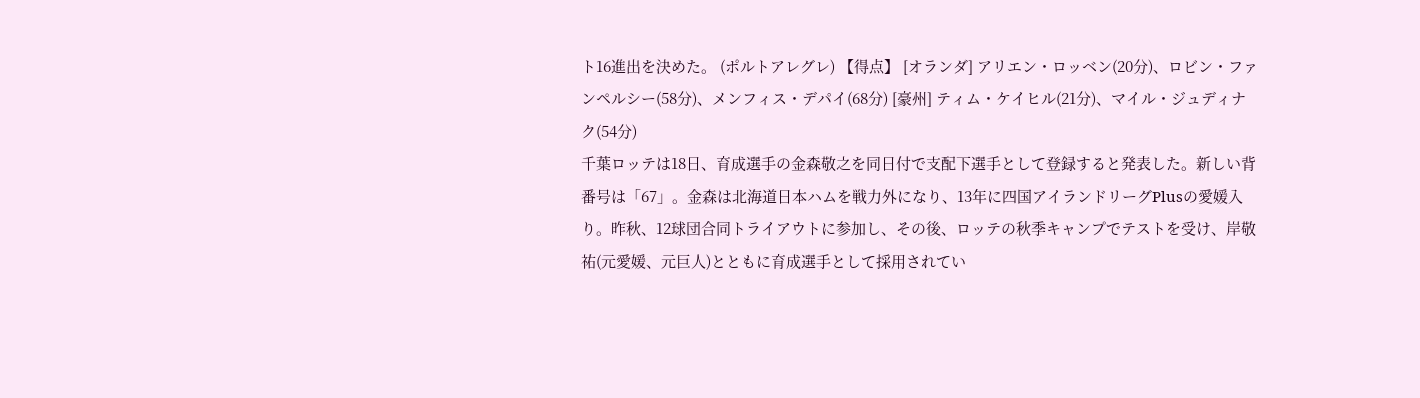ト16進出を決めた。 (ポルトアレグレ) 【得点】 [オランダ] アリエン・ロッベン(20分)、ロビン・ファンペルシー(58分)、メンフィス・デパイ(68分) [豪州] ティム・ケイヒル(21分)、マイル・ジュディナク(54分)
千葉ロッテは18日、育成選手の金森敬之を同日付で支配下選手として登録すると発表した。新しい背番号は「67」。金森は北海道日本ハムを戦力外になり、13年に四国アイランドリーグPlusの愛媛入り。昨秋、12球団合同トライアウトに参加し、その後、ロッテの秋季キャンプでテストを受け、岸敬祐(元愛媛、元巨人)とともに育成選手として採用されてい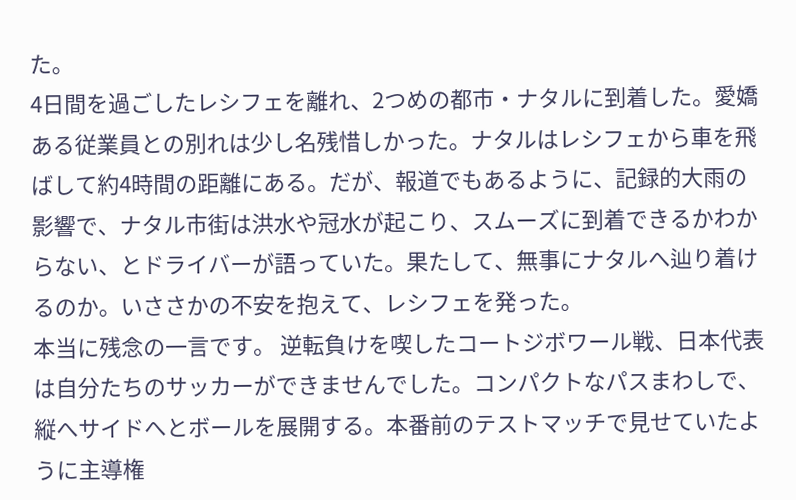た。
4日間を過ごしたレシフェを離れ、2つめの都市・ナタルに到着した。愛嬌ある従業員との別れは少し名残惜しかった。ナタルはレシフェから車を飛ばして約4時間の距離にある。だが、報道でもあるように、記録的大雨の影響で、ナタル市街は洪水や冠水が起こり、スムーズに到着できるかわからない、とドライバーが語っていた。果たして、無事にナタルへ辿り着けるのか。いささかの不安を抱えて、レシフェを発った。
本当に残念の一言です。 逆転負けを喫したコートジボワール戦、日本代表は自分たちのサッカーができませんでした。コンパクトなパスまわしで、縦へサイドへとボールを展開する。本番前のテストマッチで見せていたように主導権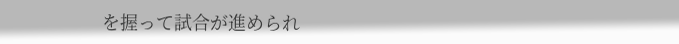を握って試合が進められ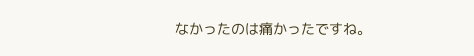なかったのは痛かったですね。